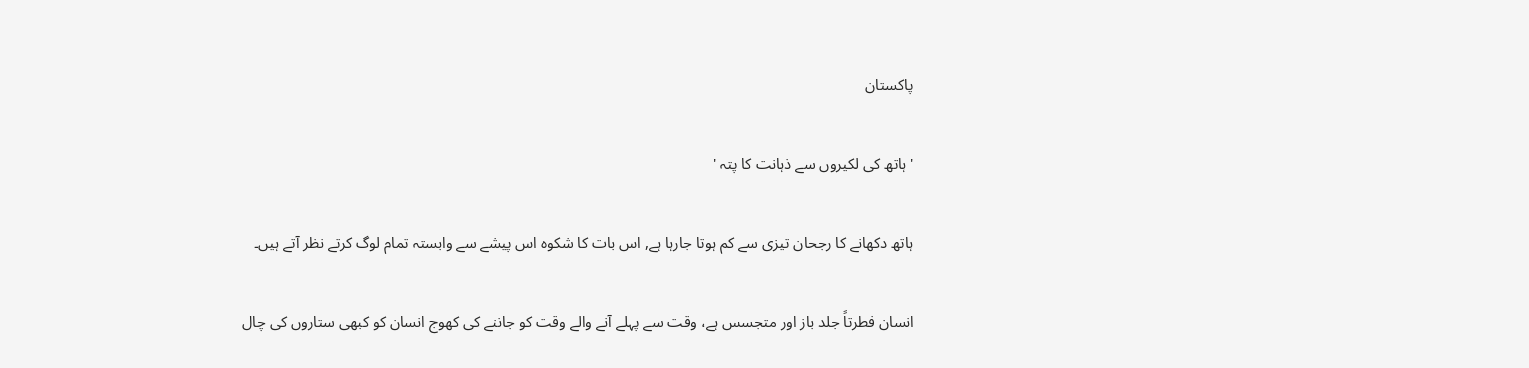پاکستان

' ہاتھ کی لکیروں سے ذہانت کا پتہ '

ہاتھ دکھانے کا رجحان تیزی سے کم ہوتا جارہا ہے, اس بات کا شکوہ اس پیشے سے وابستہ تمام لوگ کرتے نظر آتے ہیں۔

انسان فطرتاً جلد باز اور متجسس ہے، وقت سے پہلے آنے والے وقت کو جاننے کی کھوج انسان کو کبھی ستاروں کی چال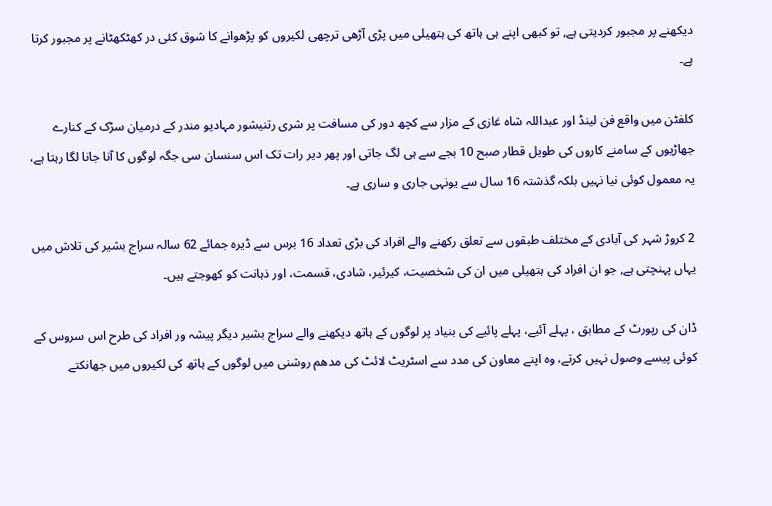دیکھنے پر مجبور کردیتی ہے, تو کبھی اپنے ہی ہاتھ کی ہتھیلی میں پڑی آڑھی ترچھی لکیروں کو پڑھوانے کا شوق کئی در کھٹکھٹانے پر مجبور کرتا ہے۔

کلفٹن میں واقع فن لینڈ اور عبداللہ شاہ غازی کے مزار سے کچھ دور کی مسافت پر شری رتنیشور مہادیو مندر کے درمیان سڑک کے کنارے جھاڑیوں کے سامنے کاروں کی طویل قطار صبح 10 بجے سے ہی لگ جاتی اور پھر دیر رات تک اس سنسان سی جگہ لوگوں کا آنا جانا لگا رہتا ہے، یہ معمول کوئی نیا نہیں بلکہ گذشتہ 16 سال سے یونہی جاری و ساری ہے۔

2 کروڑ شہر کی آبادی کے مختلف طبقوں سے تعلق رکھنے والے افراد کی بڑی تعداد 16 برس سے ڈیرہ جمائے 62 سالہ سراج بشیر کی تلاش میں یہاں پہنچتی ہے, جو ان افراد کی ہتھیلی میں ان کی شخصیت، کیرئیر، شادی، قسمت، اور ذہانت کو کھوجتے ہیں۔

ڈان کی رپورٹ کے مطابق ، پہلے آئیے، پہلے پائیے کی بنیاد پر لوگوں کے ہاتھ دیکھنے والے سراج بشیر دیگر پیشہ ور افراد کی طرح اس سروس کے کوئی پیسے وصول نہیں کرتے، وہ اپنے معاون کی مدد سے اسٹریٹ لائٹ کی مدھم روشنی میں لوگوں کے ہاتھ کی لکیروں میں جھانکتے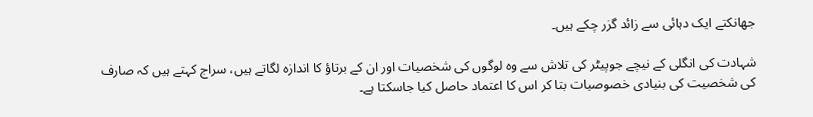جھانکتے ایک دہائی سے زائد گزر چکے ہیں۔

شہادت کی انگلی کے نیچے جوپیٹر کی تلاش سے وہ لوگوں کی شخصیات اور ان کے برتاؤ کا اندازہ لگاتے ہیں، سراج کہتے ہیں کہ صارف کی شخصیت کی بنیادی خصوصیات بتا کر اس کا اعتماد حاصل کیا جاسکتا ہے۔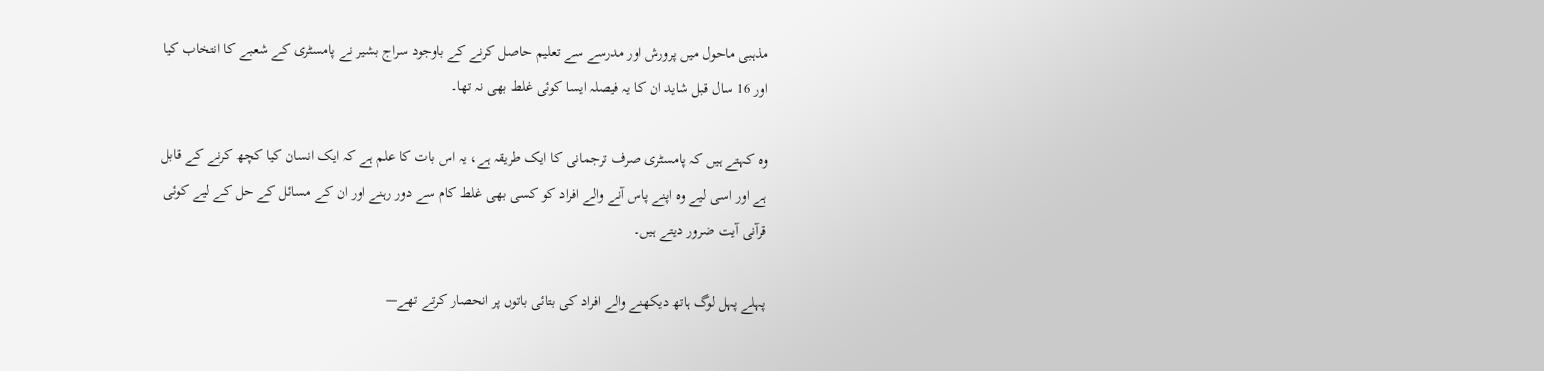مذہبی ماحول میں پرورش اور مدرسے سے تعلیم حاصل کرنے کے باوجود سراج بشیر نے پامسٹری کے شعبے کا انتخاب کیا اور 16 سال قبل شاید ان کا یہ فیصلہ ایسا کوئی غلط بھی نہ تھا۔

وہ کہتے ہیں کہ پامسٹری صرف ترجمانی کا ایک طریقہ ہے، یہ اس بات کا علم ہے کہ ایک انسان کیا کچھ کرنے کے قابل ہے اور اسی لیے وہ اپنے پاس آنے والے افراد کو کسی بھی غلط کام سے دور رہنے اور ان کے مسائل کے حل کے لیے کوئی قرآنی آیت ضرور دیتے ہیں۔

پہلے پہل لوگ ہاتھ دیکھنے والے افراد کی بتائی باتوں پر انحصار کرتے تھے—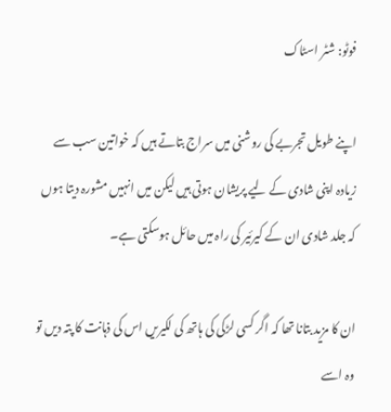فوٹو: شٹر اسٹاک

اپنے طویل تجربے کی روشنی میں سراج بتاتے ہیں کہ خواتین سب سے زیادہ اپنی شادی کے لیے پریشان ہوتی ہیں لیکن میں انہیں مشورہ دیتا ہوں کہ جلد شادی ان کے کیرئیر کی راہ میں حائل ہوسکتی ہے۔

ان کا مزید بتانا تھا کہ اگر کسی لڑکی کی ہاتھ کی لکیریں اس کی ذہانت کا پتہ دیں تو وہ اسے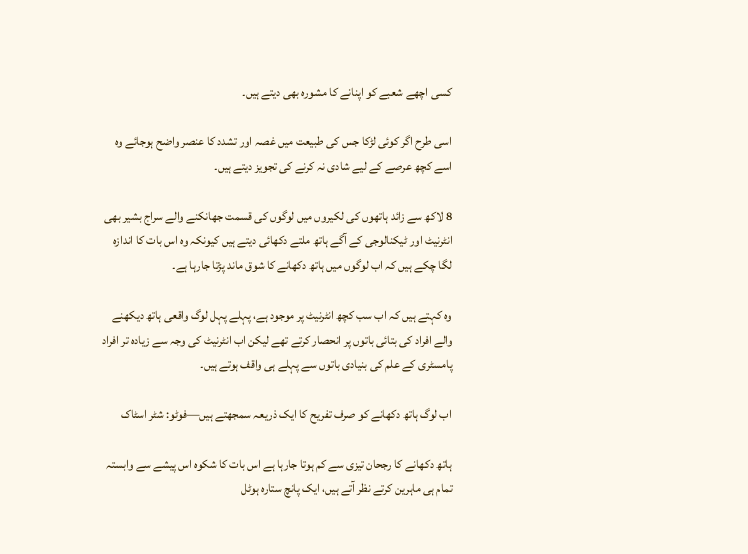کسی اچھے شعبے کو اپنانے کا مشورہ بھی دیتے ہیں۔

اسی طرح اگر کوئی لڑکا جس کی طبیعت میں غصہ اور تشدد کا عنصر واضح ہوجائے وہ اسے کچھ عرصے کے لیے شادی نہ کرنے کی تجویز دیتے ہیں۔

8 لاکھ سے زائد ہاتھوں کی لکیروں میں لوگوں کی قسمت جھانکنے والے سراج بشیر بھی انٹرنیٹ اور ٹیکنالوجی کے آگے ہاتھ ملتے دکھائی دیتے ہیں کیونکہ وہ اس بات کا اندازہ لگا چکے ہیں کہ اب لوگوں میں ہاتھ دکھانے کا شوق ماند پڑتا جارہا ہے۔

وہ کہتے ہیں کہ اب سب کچھ انٹرنیٹ پر موجود ہے، پہلے پہل لوگ واقعی ہاتھ دیکھنے والے افراد کی بتائی باتوں پر انحصار کرتے تھے لیکن اب انٹرنیٹ کی وجہ سے زیادہ تر افراد پامسٹری کے علم کی بنیادی باتوں سے پہلے ہی واقف ہوتے ہیں۔

اب لوگ ہاتھ دکھانے کو صرف تفریح کا ایک ذریعہ سمجھتے ہیں—فوٹو: شٹر اسٹاک

ہاتھ دکھانے کا رجحان تیزی سے کم ہوتا جارہا ہے اس بات کا شکوہ اس پیشے سے وابستہ تمام ہی ماہرین کرتے نظر آتے ہیں، ایک پانچ ستارہ ہوٹل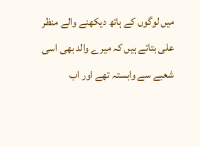میں لوگوں کے ہاتھ دیکھنے والے منظر علی بتاتے ہیں کہ میرے والد بھی اسی شعبے سے وابستہ تھے اور اب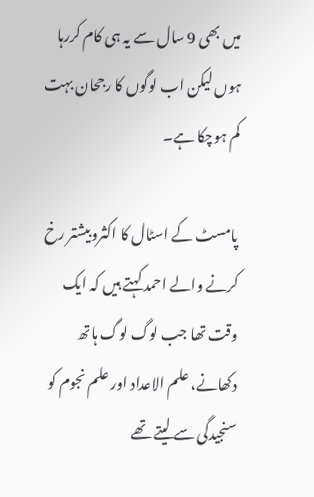میں بھی 9 سال سے یہ ہی کام کررہا ہوں لیکن اب لوگوں کا رجحان بہت کم ہوچکا ہے۔

پامسٹ کے اسٹال کا اکثروبیشتر رخ کرنے والے احمد کہتے ہیں کہ ایک وقت تھا جب لوگ لوگ ہاتھ دکھانے، علم الاعداد اور علم نجوم کو سنجیدگی سے لیتے تھے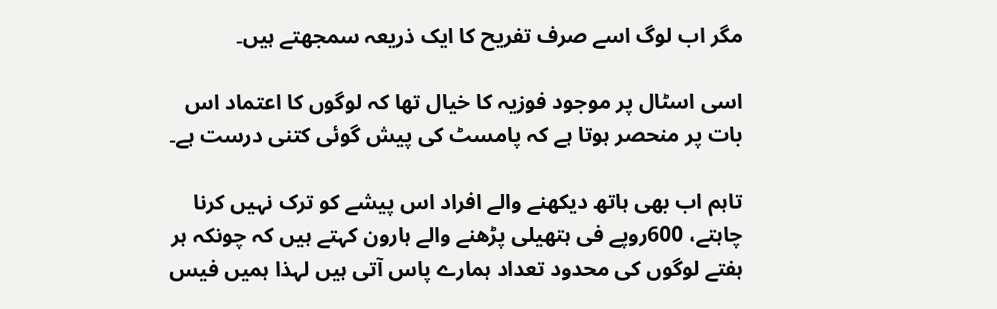مگر اب لوگ اسے صرف تفریح کا ایک ذریعہ سمجھتے ہیں۔

اسی اسٹال پر موجود فوزیہ کا خیال تھا کہ لوگوں کا اعتماد اس بات پر منحصر ہوتا ہے کہ پامسٹ کی پیش گوئی کتنی درست ہے۔

تاہم اب بھی ہاتھ دیکھنے والے افراد اس پیشے کو ترک نہیں کرنا چاہتے، 600روپے فی ہتھیلی پڑھنے والے ہارون کہتے ہیں کہ چونکہ ہر ہفتے لوگوں کی محدود تعداد ہمارے پاس آتی ہیں لہذا ہمیں فیس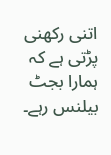اتنی رکھنی پڑتی ہے کہ ہمارا بجٹ بیلنس رہے۔